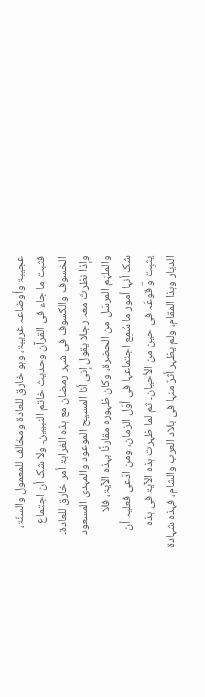عجیبۃ وأوضاعہ غریبۃ، وہو خارق للعادۃ ومخالف للمعمول والسنّۃ، فثبت ما جاء فی القرآن وحدیث خاتم النبیین۔ ولا شک أن اجتماع
الخسوف والکسوف فی شہر رمضان مع ہذہ الغرابۃ أمر خارق للعادۃ۔ وإذا نظرتَ معہ رجلا یقول إنی أنا المسیح الموعود والمہدی المسعود والملہَم المرسَل من الحضرۃ، وکان ظہورہ مقارنًا بہذہ الآیۃ، فلا
شک أنہا أمور ما سُمِع اجتماعہا فی أوّل الزمان، ومن ادّعی فعلیہ أن یثبِت وؔ قوعَہ فی حین من الأحیان۔ ثم لما ظہرت ہذہ الآیۃ فی ہذہ الدیار وہذا المقام، ولم یظہر أثرٌ منہا فی بلاد العرب والشام، فہذہ شہادۃ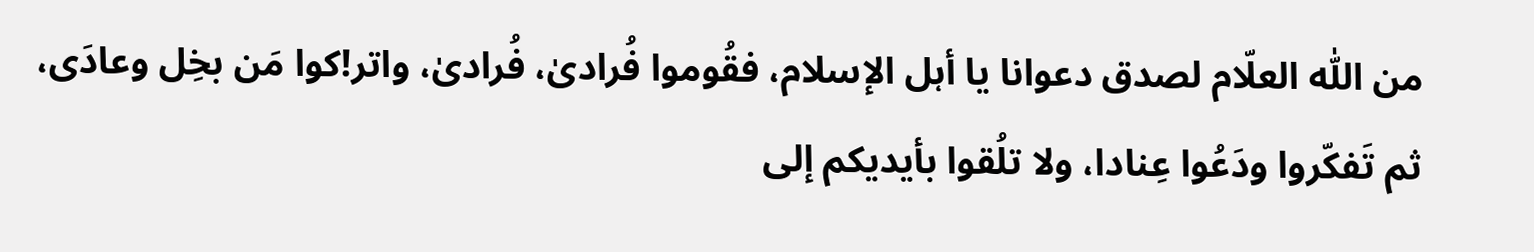من اللّٰہ العلّام لصدق دعوانا یا أہل الإسلام، فقُوموا فُرادیٰ، فُرادیٰ، واتر!کوا مَن بخِل وعادَی، ثم تَفکّروا ودَعُوا عِنادا، ولا تلُقوا بأیدیکم إلی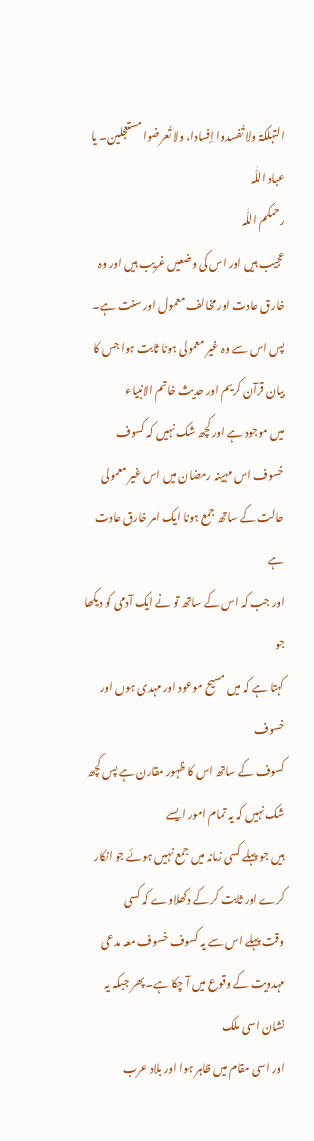التہلکۃ ولا تُفسدوا إفسادا، ولا تُعرضوا مستعجلین۔ یا عباد اللّٰہ
رحمکم اللّٰہ
عجیب ہیں اور اس کی وضعیں غریب ہیں اور وہ خارق عادت اور مخالف معمول اور سنت ہے۔
پس اس سے وہ غیر معمولی ہونا ثابت ہوا جس کا بیان قرآن کریم اور حدیث خاتم الانبیاء
میں موجود ہے اور کچھ شک نہیں کہ کسوف خسوف اس مہینہ رمضان میں اس غیر معمولی حالت کے ساتھ جمع ہونا ایک امر خارق عادت ہے
اور جب کہ اس کے ساتھ تو نے ایک آدمی کو دیکھا جو
کہتا ہے کہ میں مسیح موعود اور مہدی ہوں اور خسوف
کسوف کے ساتھ اس کا ظہور مقارن ہے پس کچھ شک نہیں کہ یہ تمام امور ایسے
ہیں جو پہلے کسی زمانہ میں جمع نہیں ہوئے جو انکار
کرے اور ثابت کر کے دکھلاوے کہ کسی
وقت پہلے اس سے یہ کسوف خسوف معہ مدعی مہدویت کے وقوع میں آ چکا ہے۔ پھر جبکہ یہ نشان اسی ملک
اور اسی مقام میں ظاہر ہوا اور بلاد عرب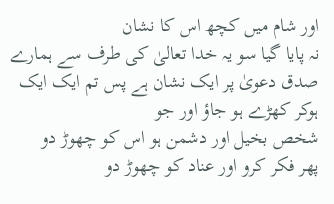اور شام میں کچھ اس کا نشان
نہ پایا گیا سو یہ خدا تعالیٰ کی طرف سے ہمارے صدق دعویٰ پر ایک نشان ہے پس تم ایک ایک ہوکر کھڑے ہو جاؤ اور جو
شخص بخیل اور دشمن ہو اس کو چھوڑ دو
پھر فکر کرو اور عناد کو چھوڑ دو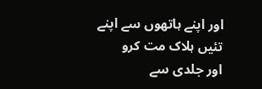اور اپنے ہاتھوں سے اپنے تئیں ہلاک مت کرو
اور جلدی سے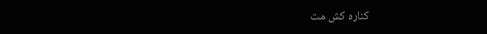کنارہ کش مت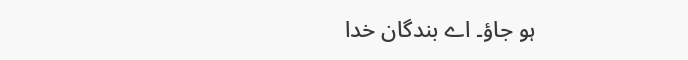ہو جاؤ۔ اے بندگان خدا